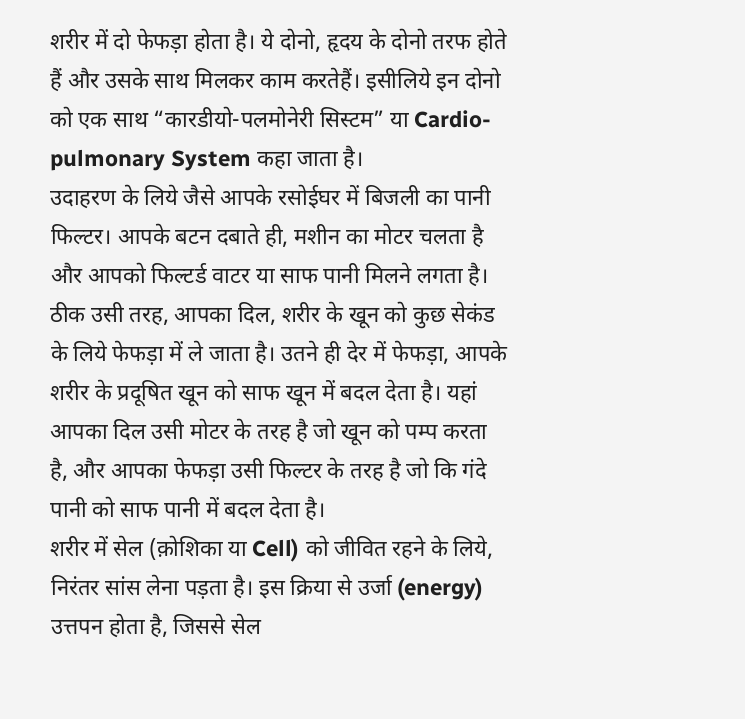शरीर में दो फेफड़ा होता है। ये दोनो, हृदय के दोनो तरफ होते हैं और उसके साथ मिलकर काम करतेहैं। इसीलिये इन दोनो को एक साथ “कारडीयो-पलमोनेरी सिस्टम” या Cardio-pulmonary System कहा जाता है।
उदाहरण के लिये जैसे आपके रसोईघर में बिजली का पानी फिल्टर। आपके बटन दबाते ही, मशीन का मोटर चलता है और आपको फिल्टर्ड वाटर या साफ पानी मिलने लगता है। ठीक उसी तरह, आपका दिल, शरीर के खून को कुछ सेकंड के लिये फेफड़ा में ले जाता है। उतने ही देर में फेफड़ा, आपके शरीर के प्रदूषित खून को साफ खून में बदल देता है। यहां आपका दिल उसी मोटर के तरह है जो खून को पम्प करता है, और आपका फेफड़ा उसी फिल्टर के तरह है जो कि गंदे पानी को साफ पानी में बदल देता है।
शरीर में सेल (क़ोशिका या Cell) को जीवित रहने के लिये, निरंतर सांस लेना पड़ता है। इस क्रिया से उर्जा (energy) उत्तपन होता है, जिससे सेल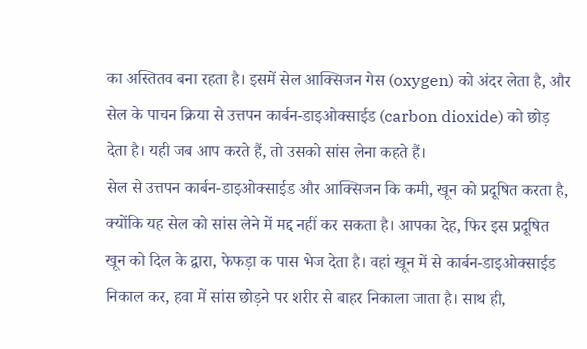का अस्तितव बना रहता है। इसमें सेल आक्सिजन गेस (oxygen) को अंदर लेता है, और सेल के पाचन क्रिया से उत्तपन कार्बन-डाइओक्साईड (carbon dioxide) को छोड़ देता है। यही जब आप करते हैं, तो उसको सांस लेना कहते हैं।
सेल से उत्तपन कार्बन-डाइओक्साईड और आक्सिजन कि कमी, खून को प्रदूषित करता है, क्योंकि यह सेल को सांस लेने में मद्द नहीं कर सकता है। आपका देह, फिर इस प्रदूषित खून को दिल के द्वारा, फेफड़ा क पास भेज देता है। वहां खून में से कार्बन-डाइओक्साईड निकाल कर, हवा में सांस छोड़ने पर शरीर से बाहर निकाला जाता है। साथ ही,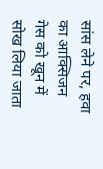सांस लेने पर, हवा का आक्सिजन गेस को खून में सोख लिया जाता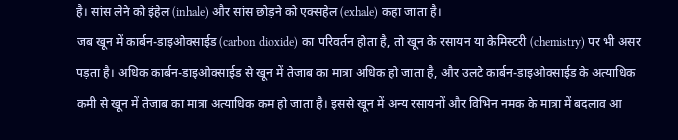है। सांस लेने को इंहेल (inhale) और सांस छोड़ने को एक्सहेल (exhale) कहा जाता है।
जब खून में कार्बन-डाइओक्साईड (carbon dioxide) का परिवर्तन होता है, तो खून के रसायन या केमिस्टरी (chemistry) पर भी असर पड़ता है। अधिक कार्बन-डाइओक्साईड से खून में तेजाब का मात्रा अधिक हो जाता है, और उलटे कार्बन-डाइओक्साईड के अत्याधिक कमी से खून में तेजाब का मात्रा अत्याधिक कम हो जाता है। इससे खून में अन्य रसायनों और विभिन नमक के मात्रा में बदलाव आ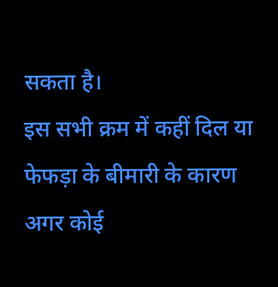सकता है।
इस सभी क्रम में कहीं दिल या फेफड़ा के बीमारी के कारण अगर कोई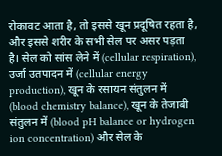रोकावट आता है, तो इससे खून प्रदूषित रहता है, और इससे शरीर के सभी सेल पर असर पड़ता है। सेल को सांस लेने में (cellular respiration), उर्जा उतपादन में (cellular energy production), खून के रसायन संतुलन में (blood chemistry balance), खून के तेजाबी संतुलन में (blood pH balance or hydrogen ion concentration) और सेल के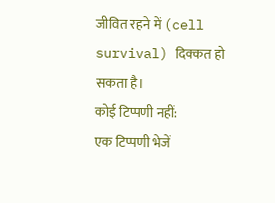जीवित रहने में (cell survival) दिक्कत हो सकता है।
कोई टिप्पणी नहीं:
एक टिप्पणी भेजें